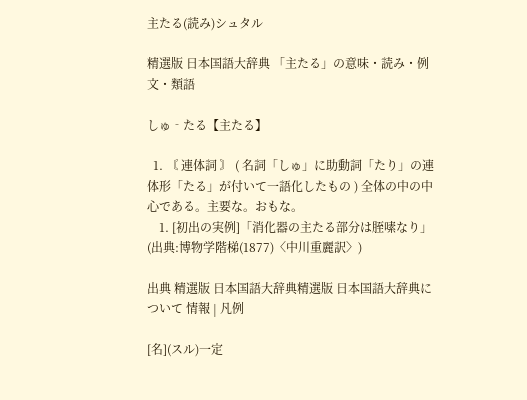主たる(読み)シュタル

精選版 日本国語大辞典 「主たる」の意味・読み・例文・類語

しゅ‐たる【主たる】

  1. 〘 連体詞 〙 ( 名詞「しゅ」に助動詞「たり」の連体形「たる」が付いて一語化したもの ) 全体の中の中心である。主要な。おもな。
    1. [初出の実例]「消化器の主たる部分は胵嗉なり」(出典:博物学階梯(1877)〈中川重麗訳〉)

出典 精選版 日本国語大辞典精選版 日本国語大辞典について 情報 | 凡例

[名](スル)一定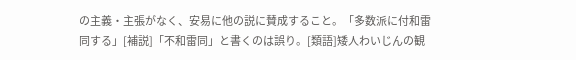の主義・主張がなく、安易に他の説に賛成すること。「多数派に付和雷同する」[補説]「不和雷同」と書くのは誤り。[類語]矮人わいじんの観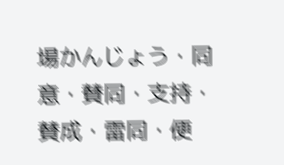場かんじょう・同意・賛同・支持・賛成・雷同・便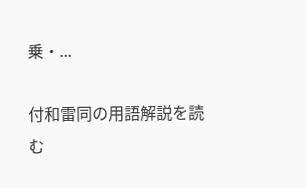乗・...

付和雷同の用語解説を読む